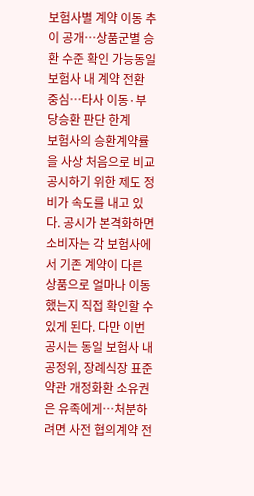보험사별 계약 이동 추이 공개…상품군별 승환 수준 확인 가능동일 보험사 내 계약 전환 중심…타사 이동·부당승환 판단 한계
보험사의 승환계약률을 사상 처음으로 비교공시하기 위한 제도 정비가 속도를 내고 있다. 공시가 본격화하면 소비자는 각 보험사에서 기존 계약이 다른 상품으로 얼마나 이동했는지 직접 확인할 수 있게 된다. 다만 이번 공시는 동일 보험사 내
공정위, 장례식장 표준약관 개정화환 소유권은 유족에게…처분하려면 사전 협의계약 전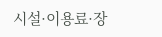시설·이용료·장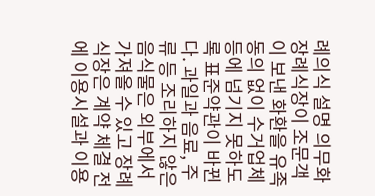례의식 설명 의무화
장례식장이 조문객이 보낸 화환을 유족 동의 없이 수거업체 등에 넘기지 못하도록 표준약관이 바뀐다. 과일과 음료, 주류 등 조리하지 않은 음식물은 외부에서 가져올 수 있고 장례식장은 계약 체결 전에 이용시설과 이용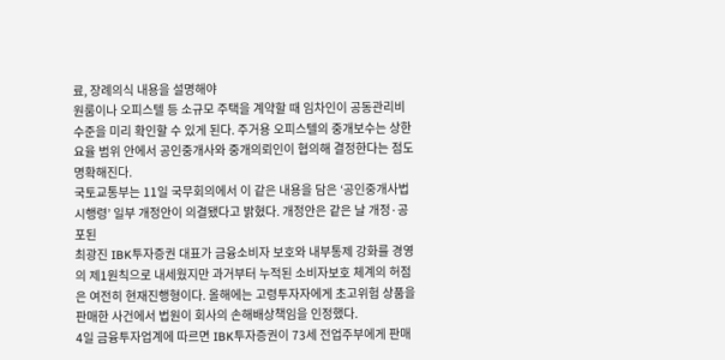료, 장례의식 내용을 설명해야
원룸이나 오피스텔 등 소규모 주택을 계약할 때 임차인이 공동관리비 수준을 미리 확인할 수 있게 된다. 주거용 오피스텔의 중개보수는 상한요율 범위 안에서 공인중개사와 중개의뢰인이 협의해 결정한다는 점도 명확해진다.
국토교통부는 11일 국무회의에서 이 같은 내용을 담은 ‘공인중개사법 시행령’ 일부 개정안이 의결됐다고 밝혔다. 개정안은 같은 날 개정·공포된
최광진 IBK투자증권 대표가 금융소비자 보호와 내부통제 강화를 경영의 제1원칙으로 내세웠지만 과거부터 누적된 소비자보호 체계의 허점은 여전히 현재진행형이다. 올해에는 고령투자자에게 초고위험 상품을 판매한 사건에서 법원이 회사의 손해배상책임을 인정했다.
4일 금융투자업계에 따르면 IBK투자증권이 73세 전업주부에게 판매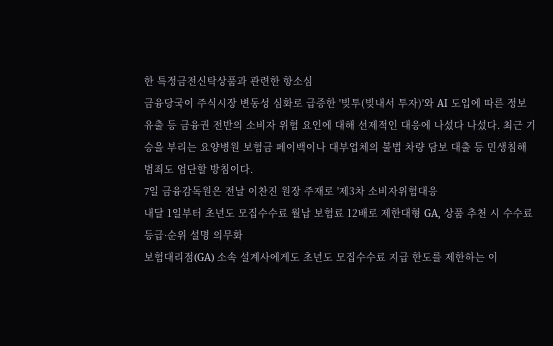한 특정금전신탁상품과 관련한 항소심
금융당국이 주식시장 변동성 심화로 급증한 '빚투(빚내서 투자)'와 AI 도입에 따른 정보 유출 등 금융권 전반의 소비자 위험 요인에 대해 선제적인 대응에 나섰다 나섰다. 최근 기승을 부리는 요양병원 보험금 페이백이나 대부업체의 불법 차량 담보 대출 등 민생침해 범죄도 엄단할 방침이다.
7일 금융감독원은 전날 이찬진 원장 주재로 '제3차 소비자위험대응
내달 1일부터 초년도 모집수수료 월납 보험료 12배로 제한대형 GA, 상품 추천 시 수수료 등급·순위 설명 의무화
보험대리점(GA) 소속 설계사에게도 초년도 모집수수료 지급 한도를 제한하는 이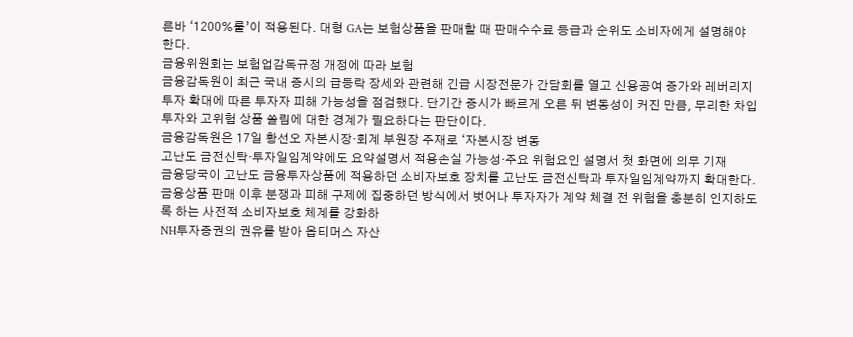른바 ‘1200%룰’이 적용된다. 대형 GA는 보험상품을 판매할 때 판매수수료 등급과 순위도 소비자에게 설명해야 한다.
금융위원회는 보험업감독규정 개정에 따라 보험
금융감독원이 최근 국내 증시의 급등락 장세와 관련해 긴급 시장전문가 간담회를 열고 신용공여 증가와 레버리지 투자 확대에 따른 투자자 피해 가능성을 점검했다. 단기간 증시가 빠르게 오른 뒤 변동성이 커진 만큼, 무리한 차입 투자와 고위험 상품 쏠림에 대한 경계가 필요하다는 판단이다.
금융감독원은 17일 황선오 자본시장·회계 부원장 주재로 ‘자본시장 변동
고난도 금전신탁·투자일임계약에도 요약설명서 적용손실 가능성·주요 위험요인 설명서 첫 화면에 의무 기재
금융당국이 고난도 금융투자상품에 적용하던 소비자보호 장치를 고난도 금전신탁과 투자일임계약까지 확대한다. 금융상품 판매 이후 분쟁과 피해 구제에 집중하던 방식에서 벗어나 투자자가 계약 체결 전 위험을 충분히 인지하도록 하는 사전적 소비자보호 체계를 강화하
NH투자증권의 권유를 받아 옵티머스 자산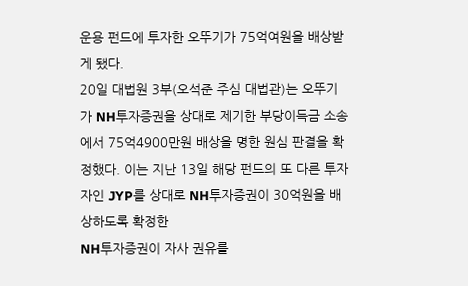운용 펀드에 투자한 오뚜기가 75억여원을 배상받게 됐다.
20일 대법원 3부(오석준 주심 대법관)는 오뚜기가 NH투자증권을 상대로 제기한 부당이득금 소송에서 75억4900만원 배상을 명한 원심 판결을 확정했다. 이는 지난 13일 해당 펀드의 또 다른 투자자인 JYP를 상대로 NH투자증권이 30억원을 배상하도록 확정한
NH투자증권이 자사 권유를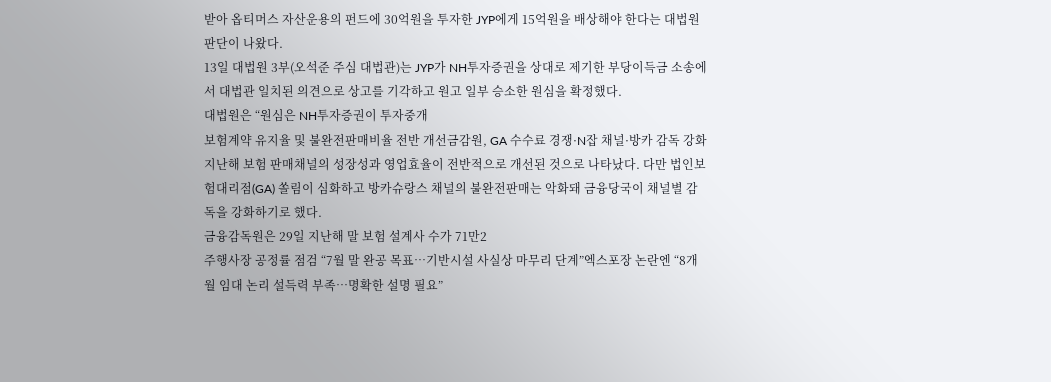받아 옵티머스 자산운용의 펀드에 30억원을 투자한 JYP에게 15억원을 배상해야 한다는 대법원 판단이 나왔다.
13일 대법원 3부(오석준 주심 대법관)는 JYP가 NH투자증권을 상대로 제기한 부당이득금 소송에서 대법관 일치된 의견으로 상고를 기각하고 원고 일부 승소한 원심을 확정했다.
대법원은 “원심은 NH투자증권이 투자중개
보험계약 유지율 및 불완전판매비율 전반 개선금감원, GA 수수료 경쟁·N잡 채널·방카 감독 강화
지난해 보험 판매채널의 성장성과 영업효율이 전반적으로 개선된 것으로 나타났다. 다만 법인보험대리점(GA) 쏠림이 심화하고 방카슈랑스 채널의 불완전판매는 악화돼 금융당국이 채널별 감독을 강화하기로 했다.
금융감독원은 29일 지난해 말 보험 설계사 수가 71만2
주행사장 공정률 점검 “7월 말 완공 목표…기반시설 사실상 마무리 단계”엑스포장 논란엔 “8개월 임대 논리 설득력 부족…명확한 설명 필요”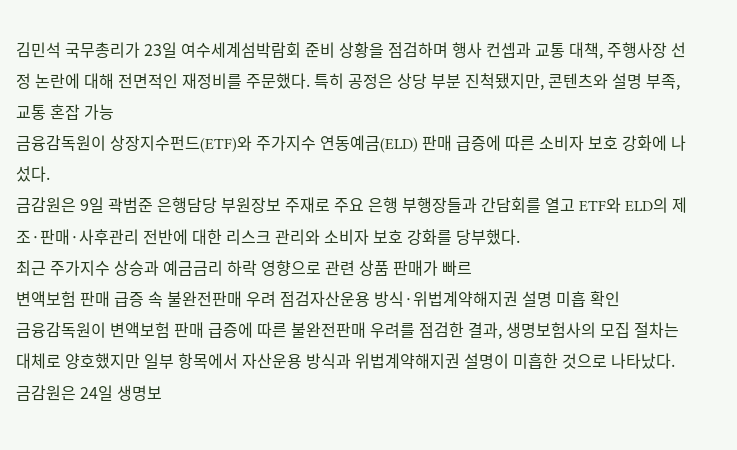김민석 국무총리가 23일 여수세계섬박람회 준비 상황을 점검하며 행사 컨셉과 교통 대책, 주행사장 선정 논란에 대해 전면적인 재정비를 주문했다. 특히 공정은 상당 부분 진척됐지만, 콘텐츠와 설명 부족, 교통 혼잡 가능
금융감독원이 상장지수펀드(ETF)와 주가지수 연동예금(ELD) 판매 급증에 따른 소비자 보호 강화에 나섰다.
금감원은 9일 곽범준 은행담당 부원장보 주재로 주요 은행 부행장들과 간담회를 열고 ETF와 ELD의 제조·판매·사후관리 전반에 대한 리스크 관리와 소비자 보호 강화를 당부했다.
최근 주가지수 상승과 예금금리 하락 영향으로 관련 상품 판매가 빠르
변액보험 판매 급증 속 불완전판매 우려 점검자산운용 방식·위법계약해지권 설명 미흡 확인
금융감독원이 변액보험 판매 급증에 따른 불완전판매 우려를 점검한 결과, 생명보험사의 모집 절차는 대체로 양호했지만 일부 항목에서 자산운용 방식과 위법계약해지권 설명이 미흡한 것으로 나타났다.
금감원은 24일 생명보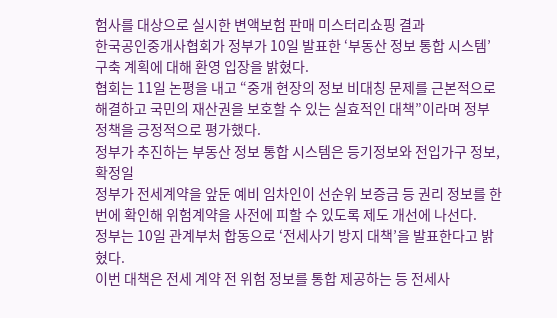험사를 대상으로 실시한 변액보험 판매 미스터리쇼핑 결과
한국공인중개사협회가 정부가 10일 발표한 ‘부동산 정보 통합 시스템’ 구축 계획에 대해 환영 입장을 밝혔다.
협회는 11일 논평을 내고 “중개 현장의 정보 비대칭 문제를 근본적으로 해결하고 국민의 재산권을 보호할 수 있는 실효적인 대책”이라며 정부 정책을 긍정적으로 평가했다.
정부가 추진하는 부동산 정보 통합 시스템은 등기정보와 전입가구 정보, 확정일
정부가 전세계약을 앞둔 예비 임차인이 선순위 보증금 등 권리 정보를 한 번에 확인해 위험계약을 사전에 피할 수 있도록 제도 개선에 나선다.
정부는 10일 관계부처 합동으로 ‘전세사기 방지 대책’을 발표한다고 밝혔다.
이번 대책은 전세 계약 전 위험 정보를 통합 제공하는 등 전세사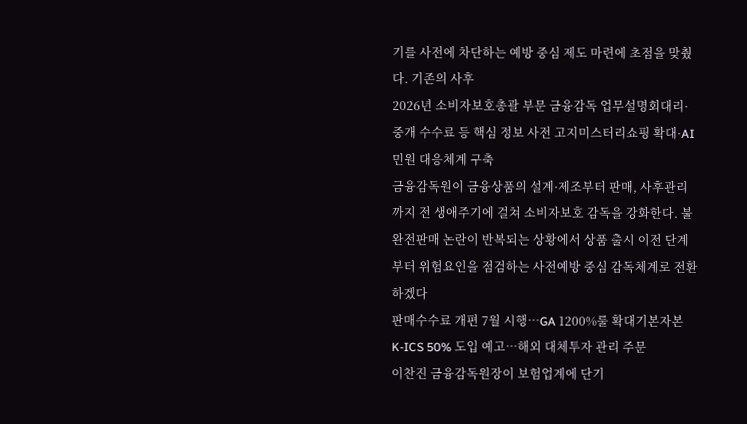기를 사전에 차단하는 예방 중심 제도 마련에 초점을 맞췄다. 기존의 사후
2026년 소비자보호총괄 부문 금융감독 업무설명회대리·중개 수수료 등 핵심 정보 사전 고지미스터리쇼핑 확대·AI 민원 대응체계 구축
금융감독원이 금융상품의 설계·제조부터 판매, 사후관리까지 전 생애주기에 걸쳐 소비자보호 감독을 강화한다. 불완전판매 논란이 반복되는 상황에서 상품 출시 이전 단계부터 위험요인을 점검하는 사전예방 중심 감독체계로 전환하겠다
판매수수료 개편 7월 시행…GA 1200%룰 확대기본자본 K-ICS 50% 도입 예고…해외 대체투자 관리 주문
이찬진 금융감독원장이 보험업계에 단기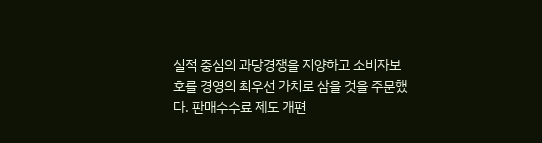실적 중심의 과당경쟁을 지양하고 소비자보호를 경영의 최우선 가치로 삼을 것을 주문했다. 판매수수료 제도 개편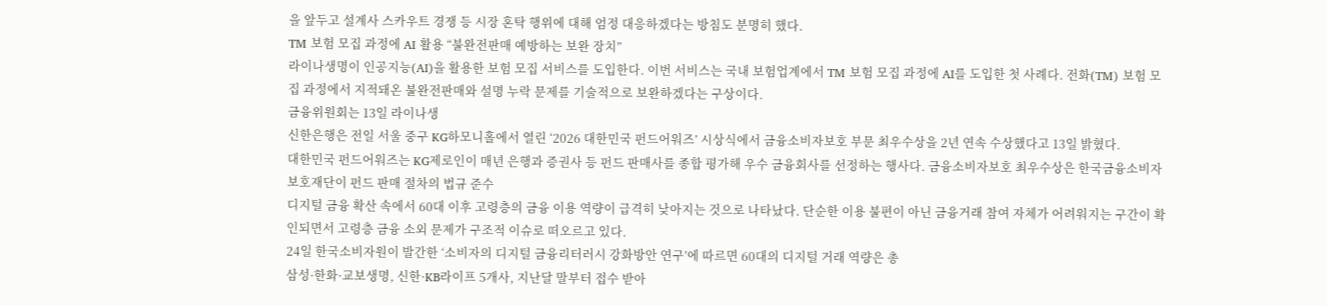을 앞두고 설계사 스카우트 경쟁 등 시장 혼탁 행위에 대해 엄정 대응하겠다는 방침도 분명히 했다.
TM 보험 모집 과정에 AI 활용 “불완전판매 예방하는 보완 장치”
라이나생명이 인공지능(AI)을 활용한 보험 모집 서비스를 도입한다. 이번 서비스는 국내 보험업계에서 TM 보험 모집 과정에 AI를 도입한 첫 사례다. 전화(TM) 보험 모집 과정에서 지적돼온 불완전판매와 설명 누락 문제를 기술적으로 보완하겠다는 구상이다.
금융위원회는 13일 라이나생
신한은행은 전일 서울 중구 KG하모니홀에서 열린 ‘2026 대한민국 펀드어워즈’ 시상식에서 금융소비자보호 부문 최우수상을 2년 연속 수상했다고 13일 밝혔다.
대한민국 펀드어워즈는 KG제로인이 매년 은행과 증권사 등 펀드 판매사를 종합 평가해 우수 금융회사를 선정하는 행사다. 금융소비자보호 최우수상은 한국금융소비자보호재단이 펀드 판매 절차의 법규 준수
디지털 금융 확산 속에서 60대 이후 고령층의 금융 이용 역량이 급격히 낮아지는 것으로 나타났다. 단순한 이용 불편이 아닌 금융거래 참여 자체가 어려워지는 구간이 확인되면서 고령층 금융 소외 문제가 구조적 이슈로 떠오르고 있다.
24일 한국소비자원이 발간한 ‘소비자의 디지털 금융리터러시 강화방안 연구’에 따르면 60대의 디지털 거래 역량은 총
삼성·한화·교보생명, 신한·KB라이프 5개사, 지난달 말부터 접수 받아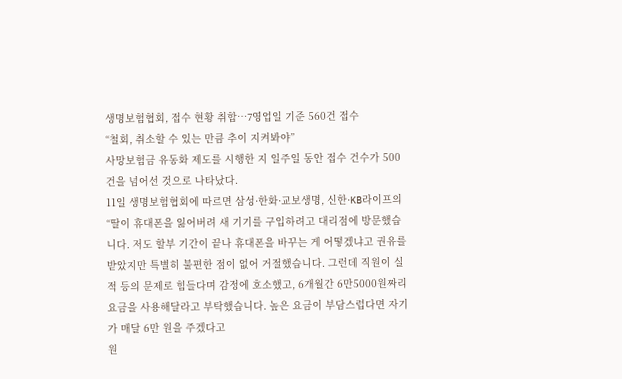생명보험협회, 접수 현황 취합…7영업일 기준 560건 접수
“철회, 취소할 수 있는 만큼 추이 지켜봐야”
사망보험금 유동화 제도를 시행한 지 일주일 동안 접수 건수가 500건을 넘어선 것으로 나타났다.
11일 생명보험협회에 따르면 삼성·한화·교보생명, 신한·KB라이프의
“딸이 휴대폰을 잃어버려 새 기기를 구입하려고 대리점에 방문했습니다. 저도 할부 기간이 끝나 휴대폰을 바꾸는 게 어떻겠냐고 권유를 받았지만 특별히 불편한 점이 없어 거절했습니다. 그런데 직원이 실적 등의 문제로 힘들다며 감정에 호소했고, 6개월간 6만5000원짜리 요금을 사용해달라고 부탁했습니다. 높은 요금이 부담스럽다면 자기가 매달 6만 원을 주겠다고
원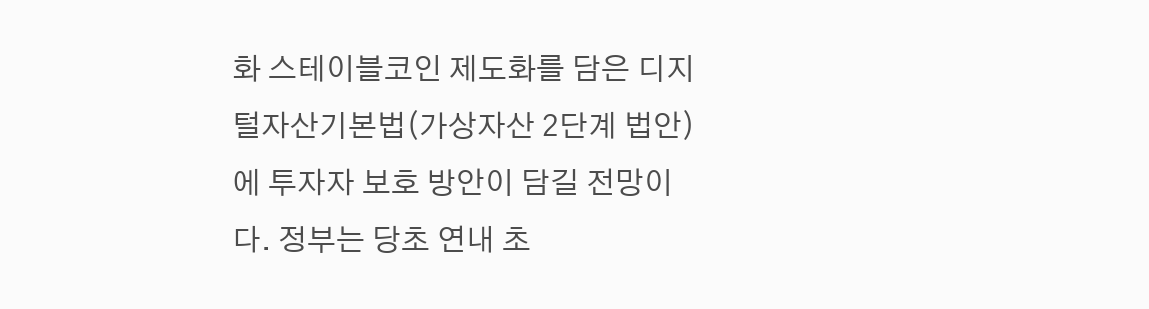화 스테이블코인 제도화를 담은 디지털자산기본법(가상자산 2단계 법안)에 투자자 보호 방안이 담길 전망이다. 정부는 당초 연내 초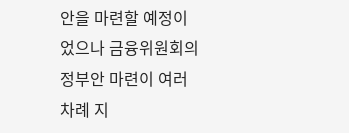안을 마련할 예정이었으나 금융위원회의 정부안 마련이 여러 차례 지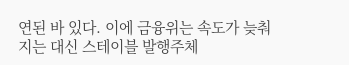연된 바 있다. 이에 금융위는 속도가 늦춰지는 대신 스테이블 발행주체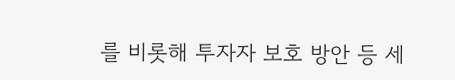를 비롯해 투자자 보호 방안 등 세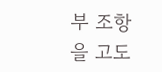부 조항을 고도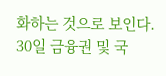화하는 것으로 보인다.
30일 금융권 및 국